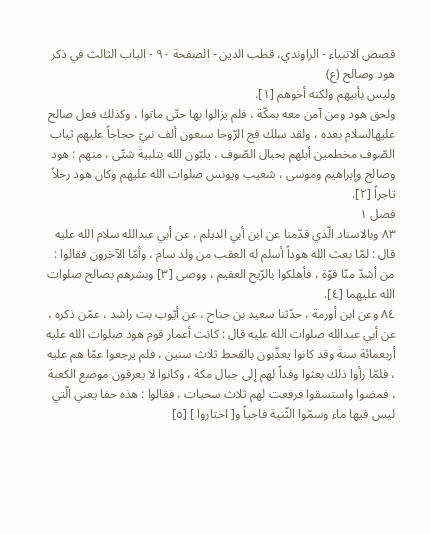قصص الانبياء - الراوندي، قطب الدين - الصفحة ٩٠ - الباب الثالث في ذكر هود وصالح (ع)
وليس بأبيهم ولكنه أخوهم [١].
ولحق هود ومن آمن معه بمكّة ، فلم يزالوا بها حتّى ماتوا ، وكذلك فعل صالح عليهالسلام بعده ، ولقد سلك فج الرّوحا سبعون ألف نبيّ حجاجاً عليهم ثياب الصّوف مخطمين أبلهم بحبال الصّوف ، يلبّون الله بتلبية شتّى ، منهم : هود وصالح وإبراهيم وموسى ، شعيب ويونس صلوات الله عليهم وكان هود رجلاً تاجراً [٢].
فصل ١
٨٣ وبالاسناد الّذي قدّمنا عن ابن أبي الديلم ، عن أبي عبدالله سلام الله عليه قال : لمّا بعث الله هوداً أسلم له العقب من ولد سام ، وأمّا الآخرون فقالوا : من أشدّ منّا قوّة ، فأهلكوا بالرّيح العقيم ، ووصى [٣] وبشرهم بصالح صلوات الله عليهما [٤].
٨٤ وعن ابن أورمة ، حدّثنا سعيد بن جناح ، عن أيّوب بت راشد ، عمّن ذكره ، عن أبي عبدالله صلوات الله عليه قال : كانت أعمار قوم هود صلوات الله عليه أربعمائة سنة وقد كانوا يعذّبون بالقحط ثلاث سنين ، فلم يرجعوا عمّا هم عليه ، فلمّا رأوا ذلك بعثوا وفداً لهم إلى جبال مكة ، وكانوا لا يعرفون موضع الكعبة ، فمضوا واستسقوا فرفعت لهم ثلاث سحبات ، فقالوا : هذه حفا يعني الّتي ليس فيها ماء وسمّوا الثّنية فاجياً و[ اختاروا ] [٥]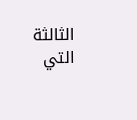الثالثة التي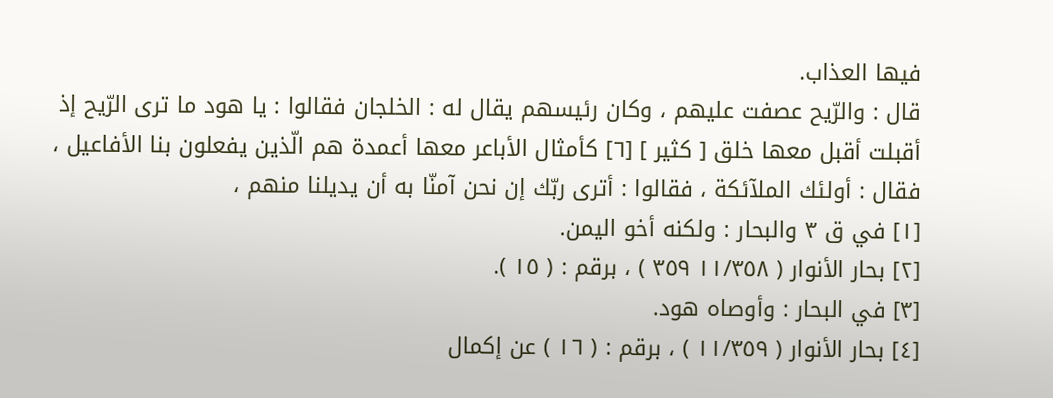فيها العذاب.
قال : والرّيح عصفت عليهم ، وكان رئيسهم يقال له : الخلجان فقالوا : يا هود ما ترى الرّيح إذ أقبلت أقبل معها خلق [ كثير ] [٦] كأمثال الأباعر معها أعمدة هم الّذين يفعلون بنا الأفاعيل ، فقال : أولئك الملآئكة ، فقالوا : أترى ربّك إن نحن آمنّا به أن يديلنا منهم ،
[١] في ق ٣ والبحار : ولكنه أخو اليمن.
[٢] بحار الأنوار ( ١١/٣٥٨ ٣٥٩ ) ، برقم : ( ١٥ ).
[٣] في البحار : وأوصاه هود.
[٤] بحار الأنوار ( ١١/٣٥٩ ) ، برقم : ( ١٦ ) عن إكمال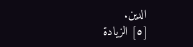الدين.
[٥] الزيادة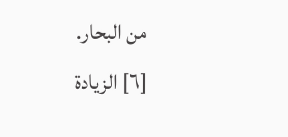من البحار.
[٦] الزيادة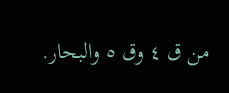من ق ٤ وق ٥ والبحار.